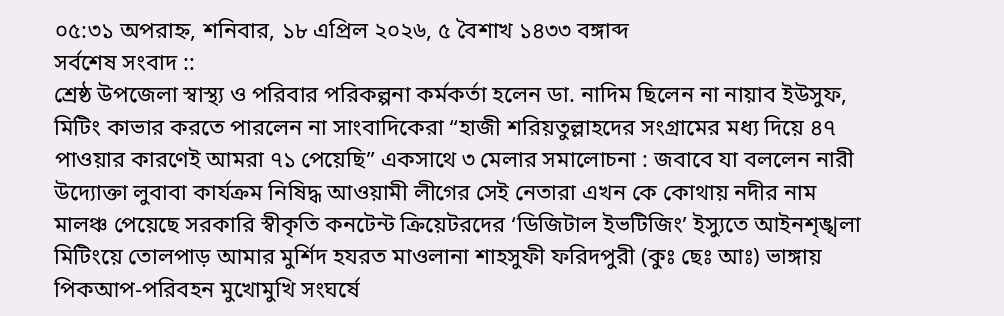০৫:৩১ অপরাহ্ন, শনিবার, ১৮ এপ্রিল ২০২৬, ৫ বৈশাখ ১৪৩৩ বঙ্গাব্দ
সর্বশেষ সংবাদ ::
শ্রেষ্ঠ উপজেলা স্বাস্থ্য ও পরিবার পরিকল্পনা কর্মকর্তা হলেন ডা. নাদিম ছিলেন না নায়াব ইউসুফ, মিটিং কাভার করতে পারলেন না সাংবাদিকেরা “হাজী শরিয়তুল্লাহদের সংগ্রামের মধ্য দিয়ে ৪৭ পাওয়ার কারণেই আমরা ৭১ পেয়েছি” একসাথে ৩ মেলার সমালোচনা : জবাবে যা বললেন নারী উদ্যোক্তা লুবাবা কার্যক্রম নিষিদ্ধ আওয়ামী লীগের সেই নেতারা এখন কে কোথায় নদীর নাম মালঞ্চ পেয়েছে সরকারি স্বীকৃতি কনটেন্ট ক্রিয়েটরদের ‘ডিজিটাল ইভটিজিং’ ইস্যুতে আইনশৃঙ্খলা মিটিংয়ে তোলপাড় আমার মুর্শিদ হযরত মাওলানা শাহসুফী ফরিদপুরী (কুঃ ছেঃ আঃ) ভাঙ্গায় পিকআপ-পরিবহন মুখোমুখি সংঘর্ষে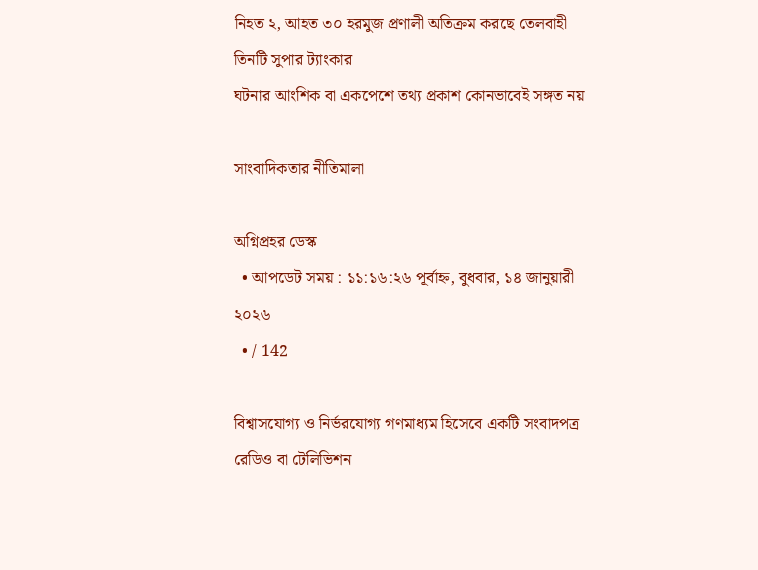নিহত ২, আহত ৩০ হরমুজ প্রণালী অতিক্রম করছে তেলবাহী তিনটি সুপার ট্যাংকার
ঘটনার আংশিক বা একপেশে তথ্য প্রকাশ কোনভাবেই সঙ্গত নয়

সাংবাদিকতার নীতিমালা

অগ্নিপ্রহর ডেস্ক
  • আপডেট সময় : ১১:১৬:২৬ পূর্বাহ্ন, বুধবার, ১৪ জানুয়ারী ২০২৬
  • / 142

বিশ্বাসযোগ্য ও নির্ভরযোগ্য গণমাধ্যম হিসেবে একটি সংবাদপত্র রেডিও বা টেলিভিশন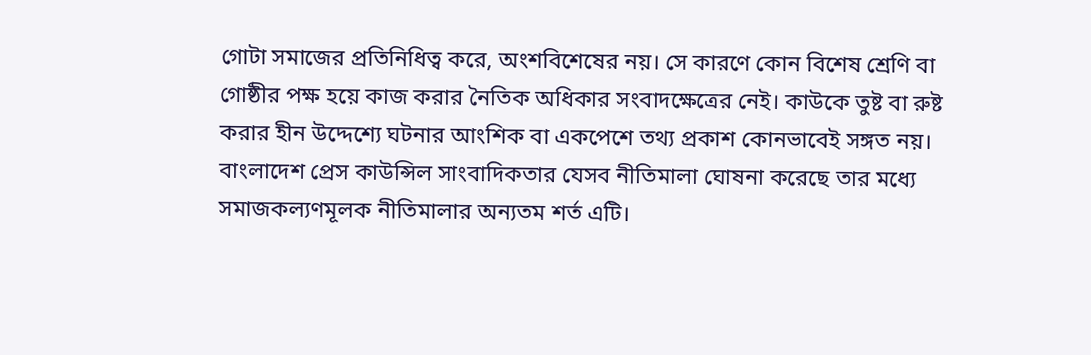গোটা সমাজের প্রতিনিধিত্ব করে, অংশবিশেষের নয়। সে কারণে কোন বিশেষ শ্রেণি বা গোষ্ঠীর পক্ষ হয়ে কাজ করার নৈতিক অধিকার সংবাদক্ষেত্রের নেই। কাউকে তুষ্ট বা রুষ্ট করার হীন উদ্দেশ্যে ঘটনার আংশিক বা একপেশে তথ্য প্রকাশ কোনভাবেই সঙ্গত নয়। বাংলাদেশ প্রেস কাউন্সিল সাংবাদিকতার যেসব নীতিমালা ঘোষনা করেছে তার মধ্যে সমাজকল্যণমূলক নীতিমালার অন্যতম শর্ত এটি।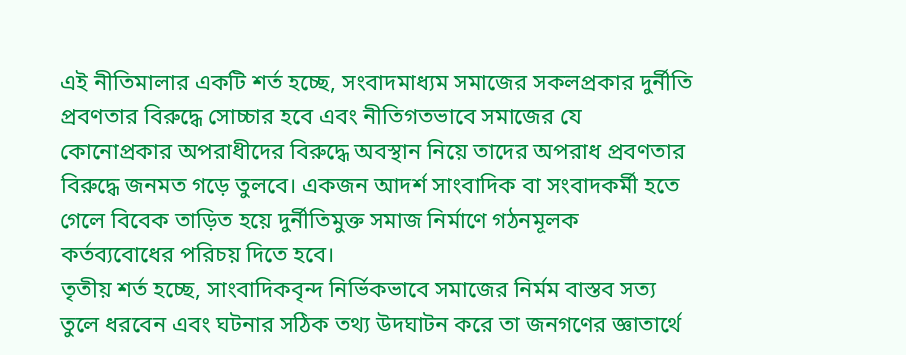এই নীতিমালার একটি শর্ত হচ্ছে, সংবাদমাধ্যম সমাজের সকলপ্রকার দুর্নীতি প্রবণতার বিরুদ্ধে সোচ্চার হবে এবং নীতিগতভাবে সমাজের যে কোনোপ্রকার অপরাধীদের বিরুদ্ধে অবস্থান নিয়ে তাদের অপরাধ প্রবণতার বিরুদ্ধে জনমত গড়ে তুলবে। একজন আদর্শ সাংবাদিক বা সংবাদকর্মী হতে গেলে বিবেক তাড়িত হয়ে দুর্নীতিমুক্ত সমাজ নির্মাণে গঠনমূলক কর্তব্যবোধের পরিচয় দিতে হবে।
তৃতীয় শর্ত হচ্ছে, সাংবাদিকবৃন্দ নির্ভিকভাবে সমাজের নির্মম বাস্তব সত্য তুলে ধরবেন এবং ঘটনার সঠিক তথ্য উদঘাটন করে তা জনগণের জ্ঞাতার্থে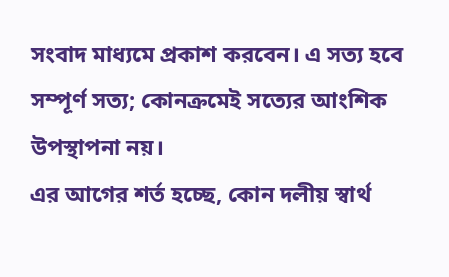সংবাদ মাধ্যমে প্রকাশ করবেন। এ সত্য হবে সম্পূর্ণ সত্য; কোনক্রমেই সত্যের আংশিক উপস্থাপনা নয়।
এর আগের শর্ত হচ্ছে, কোন দলীয় স্বার্থ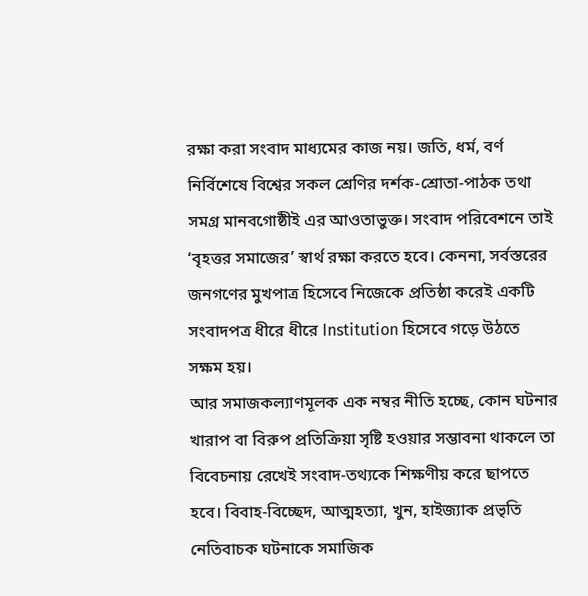রক্ষা করা সংবাদ মাধ্যমের কাজ নয়। জতি, ধর্ম, বর্ণ নির্বিশেষে বিশ্বের সকল শ্রেণির দর্শক-শ্রোতা-পাঠক তথা সমগ্র মানবগোষ্ঠীই এর আওতাভুক্ত। সংবাদ পরিবেশনে তাই ‘বৃহত্তর সমাজের’ স্বার্থ রক্ষা করতে হবে। কেননা, সর্বস্তরের জনগণের মুখপাত্র হিসেবে নিজেকে প্রতিষ্ঠা করেই একটি সংবাদপত্র ধীরে ধীরে Institution হিসেবে গড়ে উঠতে সক্ষম হয়।
আর সমাজকল্যাণমূলক এক নম্বর নীতি হচ্ছে, কোন ঘটনার খারাপ বা বিরুপ প্রতিক্রিয়া সৃষ্টি হওয়ার সম্ভাবনা থাকলে তা বিবেচনায় রেখেই সংবাদ-তথ্যকে শিক্ষণীয় করে ছাপতে হবে। বিবাহ-বিচ্ছেদ, আত্মহত্যা, খুন, হাইজ্যাক প্রভৃতি নেতিবাচক ঘটনাকে সমাজিক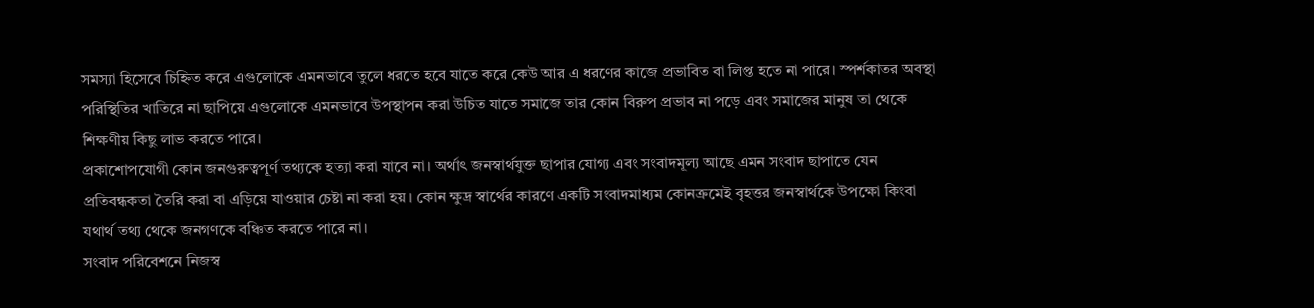সমস্যা হিসেবে চিহ্নিত করে এগুলোকে এমনভাবে তুলে ধরতে হবে যাতে করে কেউ আর এ ধরণের কাজে প্রভাবিত বা লিপ্ত হতে না পারে। স্পর্শকাতর অবস্থা পরিস্থিতির খাতিরে না ছাপিয়ে এগুলোকে এমনভাবে উপস্থাপন করা উচিত যাতে সমাজে তার কোন বিরুপ প্রভাব না পড়ে এবং সমাজের মানুষ তা থেকে শিক্ষণীয় কিছু লাভ করতে পারে।
প্রকাশোপযোগী কোন জনগুরুত্বপূর্ণ তথ্যকে হত্যা করা যাবে না। অর্থাৎ জনস্বার্থযুক্ত ছাপার যোগ্য এবং সংবাদমূল্য আছে এমন সংবাদ ছাপাতে যেন প্রতিবন্ধকতা তৈরি করা বা এড়িয়ে যাওয়ার চেষ্টা না করা হয়। কোন ক্ষুদ্র স্বার্থের কারণে একটি সংবাদমাধ্যম কোনক্রমেই বৃহত্তর জনস্বার্থকে উপক্ষো কিংবা যথার্থ তথ্য থেকে জনগণকে বঞ্চিত করতে পারে না।
সংবাদ পরিবেশনে নিজস্ব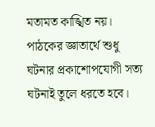মতামত কাঙ্খিত নয়। পাঠকের জ্ঞাতার্থে শুধু ঘটনার প্রকাশোপযোগী সত্য ঘটনাই তুলে ধরতে হবে।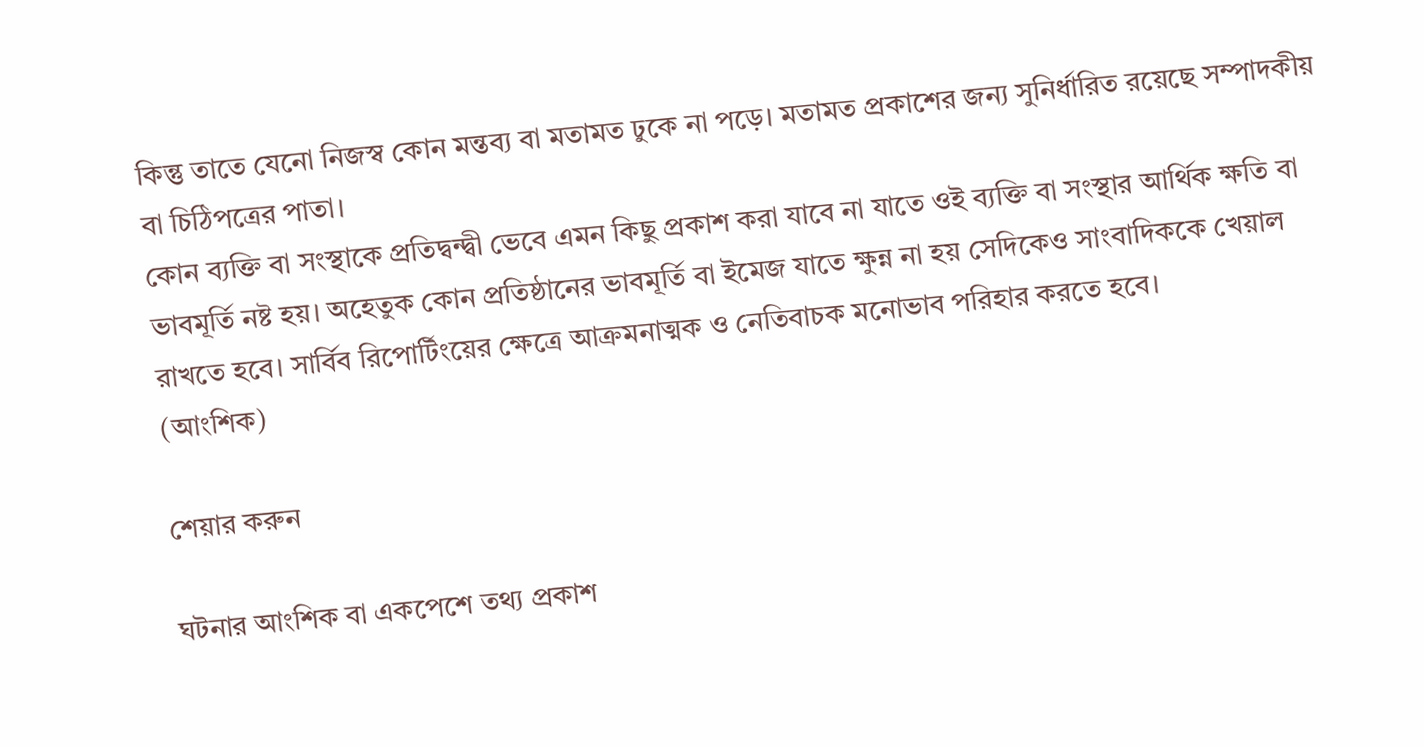কিন্তু তাতে যেনো নিজস্ব কোন মন্তব্য বা মতামত ঢুকে না পড়ে। মতামত প্রকাশের জন্য সুনির্ধারিত রয়েছে সম্পাদকীয় বা চিঠিপত্রের পাতা।
কোন ব্যক্তি বা সংস্থাকে প্রতিদ্বন্দ্বী ভেবে এমন কিছু প্রকাশ করা যাবে না যাতে ওই ব্যক্তি বা সংস্থার আর্থিক ক্ষতি বা ভাবমূর্তি নষ্ট হয়। অহেতুক কোন প্রতিষ্ঠানের ভাবমূর্তি বা ইমেজ যাতে ক্ষুন্ন না হয় সেদিকেও সাংবাদিককে খেয়াল রাখতে হবে। সার্বিব রিপোর্টিংয়ের ক্ষেত্রে আক্রমনাত্মক ও নেতিবাচক মনোভাব পরিহার করতে হবে।
(আংশিক)

শেয়ার করুন

ঘটনার আংশিক বা একপেশে তথ্য প্রকাশ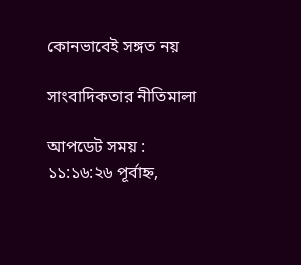কোনভাবেই সঙ্গত নয়

সাংবাদিকতার নীতিমালা

আপডেট সময় : ১১:১৬:২৬ পূর্বাহ্ন,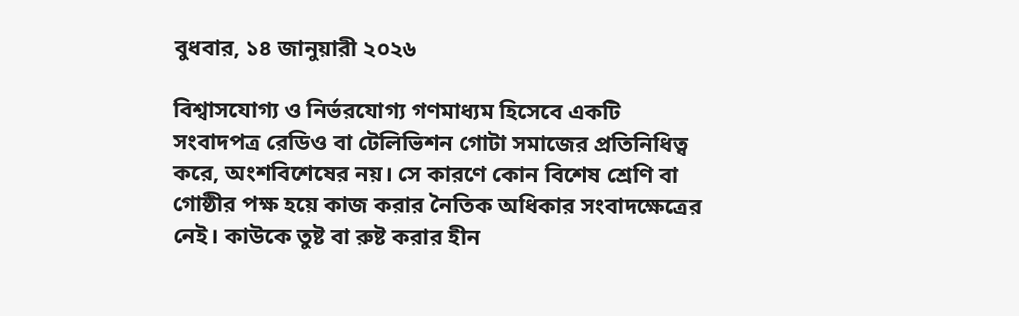বুধবার, ১৪ জানুয়ারী ২০২৬

বিশ্বাসযোগ্য ও নির্ভরযোগ্য গণমাধ্যম হিসেবে একটি সংবাদপত্র রেডিও বা টেলিভিশন গোটা সমাজের প্রতিনিধিত্ব করে, অংশবিশেষের নয়। সে কারণে কোন বিশেষ শ্রেণি বা গোষ্ঠীর পক্ষ হয়ে কাজ করার নৈতিক অধিকার সংবাদক্ষেত্রের নেই। কাউকে তুষ্ট বা রুষ্ট করার হীন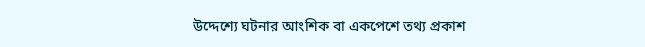উদ্দেশ্যে ঘটনার আংশিক বা একপেশে তথ্য প্রকাশ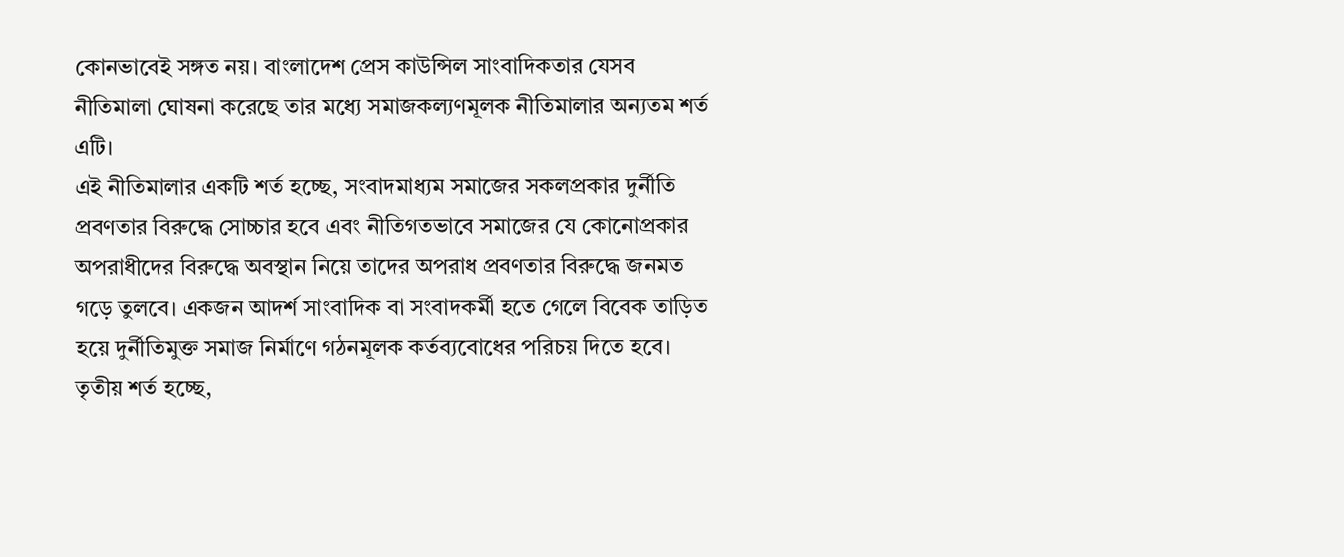কোনভাবেই সঙ্গত নয়। বাংলাদেশ প্রেস কাউন্সিল সাংবাদিকতার যেসব নীতিমালা ঘোষনা করেছে তার মধ্যে সমাজকল্যণমূলক নীতিমালার অন্যতম শর্ত এটি।
এই নীতিমালার একটি শর্ত হচ্ছে, সংবাদমাধ্যম সমাজের সকলপ্রকার দুর্নীতি প্রবণতার বিরুদ্ধে সোচ্চার হবে এবং নীতিগতভাবে সমাজের যে কোনোপ্রকার অপরাধীদের বিরুদ্ধে অবস্থান নিয়ে তাদের অপরাধ প্রবণতার বিরুদ্ধে জনমত গড়ে তুলবে। একজন আদর্শ সাংবাদিক বা সংবাদকর্মী হতে গেলে বিবেক তাড়িত হয়ে দুর্নীতিমুক্ত সমাজ নির্মাণে গঠনমূলক কর্তব্যবোধের পরিচয় দিতে হবে।
তৃতীয় শর্ত হচ্ছে,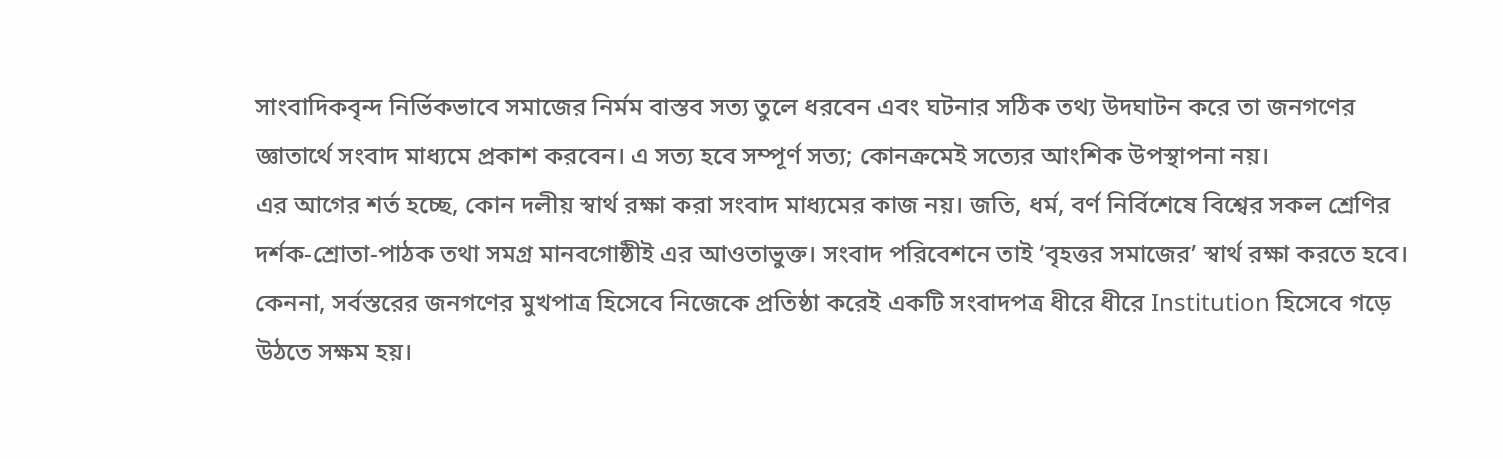সাংবাদিকবৃন্দ নির্ভিকভাবে সমাজের নির্মম বাস্তব সত্য তুলে ধরবেন এবং ঘটনার সঠিক তথ্য উদঘাটন করে তা জনগণের জ্ঞাতার্থে সংবাদ মাধ্যমে প্রকাশ করবেন। এ সত্য হবে সম্পূর্ণ সত্য; কোনক্রমেই সত্যের আংশিক উপস্থাপনা নয়।
এর আগের শর্ত হচ্ছে, কোন দলীয় স্বার্থ রক্ষা করা সংবাদ মাধ্যমের কাজ নয়। জতি, ধর্ম, বর্ণ নির্বিশেষে বিশ্বের সকল শ্রেণির দর্শক-শ্রোতা-পাঠক তথা সমগ্র মানবগোষ্ঠীই এর আওতাভুক্ত। সংবাদ পরিবেশনে তাই ‘বৃহত্তর সমাজের’ স্বার্থ রক্ষা করতে হবে। কেননা, সর্বস্তরের জনগণের মুখপাত্র হিসেবে নিজেকে প্রতিষ্ঠা করেই একটি সংবাদপত্র ধীরে ধীরে Institution হিসেবে গড়ে উঠতে সক্ষম হয়।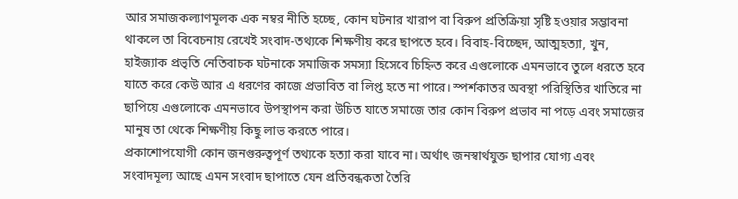আর সমাজকল্যাণমূলক এক নম্বর নীতি হচ্ছে, কোন ঘটনার খারাপ বা বিরুপ প্রতিক্রিয়া সৃষ্টি হওয়ার সম্ভাবনা থাকলে তা বিবেচনায় রেখেই সংবাদ-তথ্যকে শিক্ষণীয় করে ছাপতে হবে। বিবাহ-বিচ্ছেদ, আত্মহত্যা, খুন, হাইজ্যাক প্রভৃতি নেতিবাচক ঘটনাকে সমাজিক সমস্যা হিসেবে চিহ্নিত করে এগুলোকে এমনভাবে তুলে ধরতে হবে যাতে করে কেউ আর এ ধরণের কাজে প্রভাবিত বা লিপ্ত হতে না পারে। স্পর্শকাতর অবস্থা পরিস্থিতির খাতিরে না ছাপিয়ে এগুলোকে এমনভাবে উপস্থাপন করা উচিত যাতে সমাজে তার কোন বিরুপ প্রভাব না পড়ে এবং সমাজের মানুষ তা থেকে শিক্ষণীয় কিছু লাভ করতে পারে।
প্রকাশোপযোগী কোন জনগুরুত্বপূর্ণ তথ্যকে হত্যা করা যাবে না। অর্থাৎ জনস্বার্থযুক্ত ছাপার যোগ্য এবং সংবাদমূল্য আছে এমন সংবাদ ছাপাতে যেন প্রতিবন্ধকতা তৈরি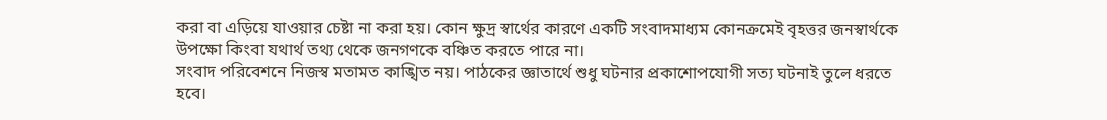করা বা এড়িয়ে যাওয়ার চেষ্টা না করা হয়। কোন ক্ষুদ্র স্বার্থের কারণে একটি সংবাদমাধ্যম কোনক্রমেই বৃহত্তর জনস্বার্থকে উপক্ষো কিংবা যথার্থ তথ্য থেকে জনগণকে বঞ্চিত করতে পারে না।
সংবাদ পরিবেশনে নিজস্ব মতামত কাঙ্খিত নয়। পাঠকের জ্ঞাতার্থে শুধু ঘটনার প্রকাশোপযোগী সত্য ঘটনাই তুলে ধরতে হবে।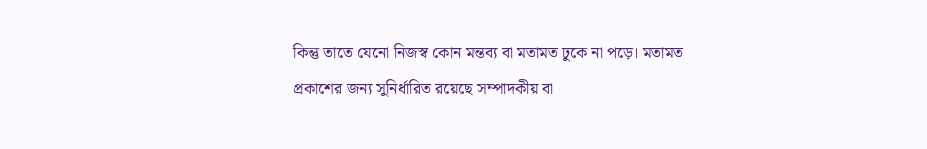কিন্তু তাতে যেনো নিজস্ব কোন মন্তব্য বা মতামত ঢুকে না পড়ে। মতামত প্রকাশের জন্য সুনির্ধারিত রয়েছে সম্পাদকীয় বা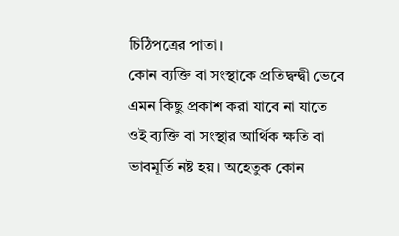চিঠিপত্রের পাতা।
কোন ব্যক্তি বা সংস্থাকে প্রতিদ্বন্দ্বী ভেবে এমন কিছু প্রকাশ করা যাবে না যাতে ওই ব্যক্তি বা সংস্থার আর্থিক ক্ষতি বা ভাবমূর্তি নষ্ট হয়। অহেতুক কোন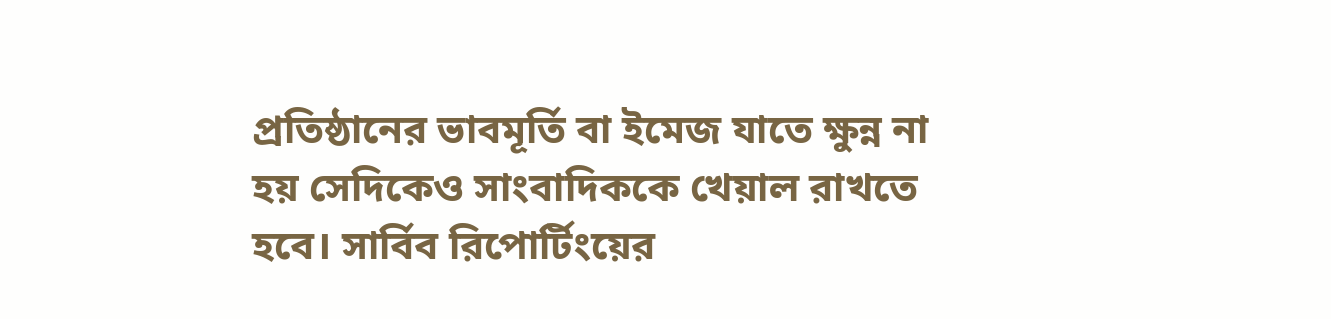প্রতিষ্ঠানের ভাবমূর্তি বা ইমেজ যাতে ক্ষুন্ন না হয় সেদিকেও সাংবাদিককে খেয়াল রাখতে হবে। সার্বিব রিপোর্টিংয়ের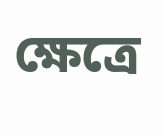ক্ষেত্রে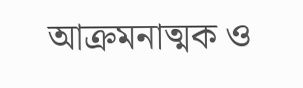আক্রমনাত্মক ও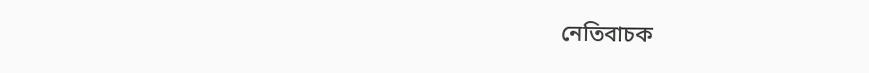নেতিবাচক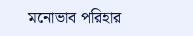মনোভাব পরিহার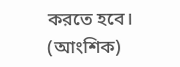করতে হবে।
(আংশিক)